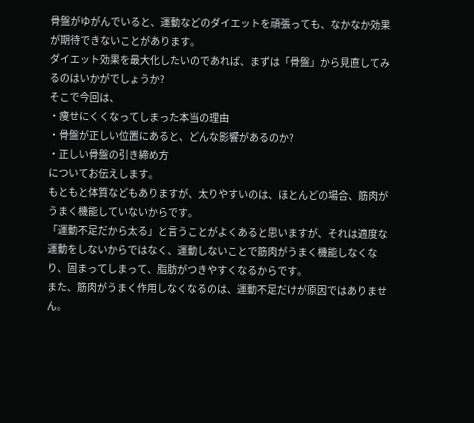骨盤がゆがんでいると、運動などのダイエットを頑張っても、なかなか効果が期待できないことがあります。
ダイエット効果を最大化したいのであれば、まずは「骨盤」から見直してみるのはいかがでしょうか?
そこで今回は、
・痩せにくくなってしまった本当の理由
・骨盤が正しい位置にあると、どんな影響があるのか?
・正しい骨盤の引き締め方
についてお伝えします。
もともと体質などもありますが、太りやすいのは、ほとんどの場合、筋肉がうまく機能していないからです。
「運動不足だから太る」と言うことがよくあると思いますが、それは適度な運動をしないからではなく、運動しないことで筋肉がうまく機能しなくなり、固まってしまって、脂肪がつきやすくなるからです。
また、筋肉がうまく作用しなくなるのは、運動不足だけが原因ではありません。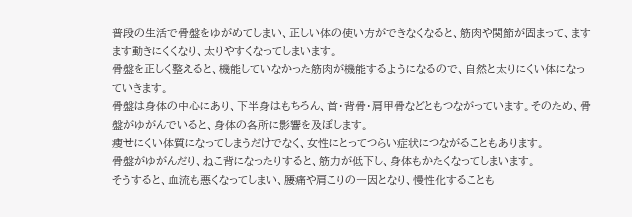普段の生活で骨盤をゆがめてしまい、正しい体の使い方ができなくなると、筋肉や関節が固まって、ますます動きにくくなり、太りやすくなってしまいます。
骨盤を正しく整えると、機能していなかった筋肉が機能するようになるので、自然と太りにくい体になっていきます。
骨盤は身体の中心にあり、下半身はもちろん、首・背骨・肩甲骨などともつながっています。そのため、骨盤がゆがんでいると、身体の各所に影響を及ぼします。
痩せにくい体質になってしまうだけでなく、女性にとってつらい症状につながることもあります。
骨盤がゆがんだり、ねこ背になったりすると、筋力が低下し、身体もかたくなってしまいます。
そうすると、血流も悪くなってしまい、腰痛や肩こりの一因となり、慢性化することも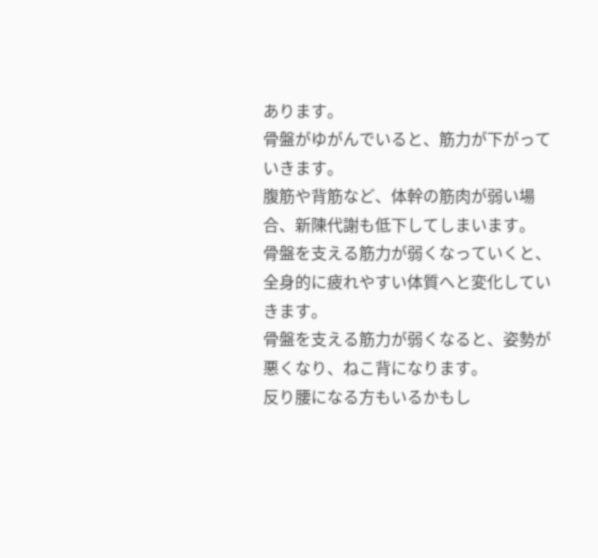あります。
骨盤がゆがんでいると、筋力が下がっていきます。
腹筋や背筋など、体幹の筋肉が弱い場合、新陳代謝も低下してしまいます。
骨盤を支える筋力が弱くなっていくと、全身的に疲れやすい体質へと変化していきます。
骨盤を支える筋力が弱くなると、姿勢が悪くなり、ねこ背になります。
反り腰になる方もいるかもし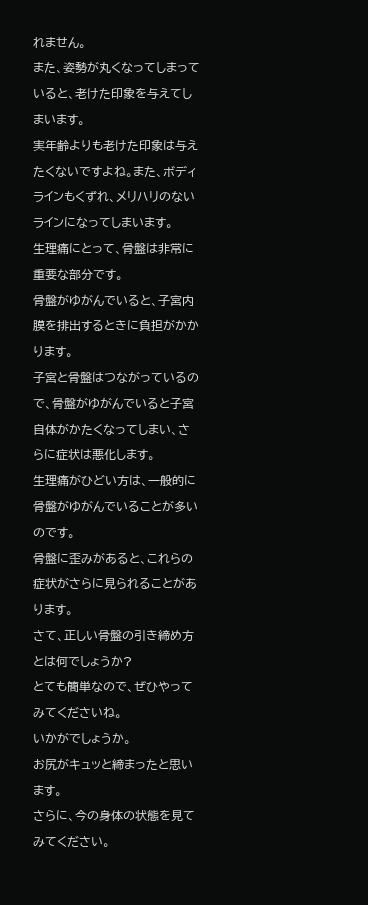れません。
また、姿勢が丸くなってしまっていると、老けた印象を与えてしまいます。
実年齢よりも老けた印象は与えたくないですよね。また、ボディラインもくずれ、メリハリのないラインになってしまいます。
生理痛にとって、骨盤は非常に重要な部分です。
骨盤がゆがんでいると、子宮内膜を排出するときに負担がかかります。
子宮と骨盤はつながっているので、骨盤がゆがんでいると子宮自体がかたくなってしまい、さらに症状は悪化します。
生理痛がひどい方は、一般的に骨盤がゆがんでいることが多いのです。
骨盤に歪みがあると、これらの症状がさらに見られることがあります。
さて、正しい骨盤の引き締め方とは何でしょうか?
とても簡単なので、ぜひやってみてくださいね。
いかがでしょうか。
お尻がキュッと締まったと思います。
さらに、今の身体の状態を見てみてください。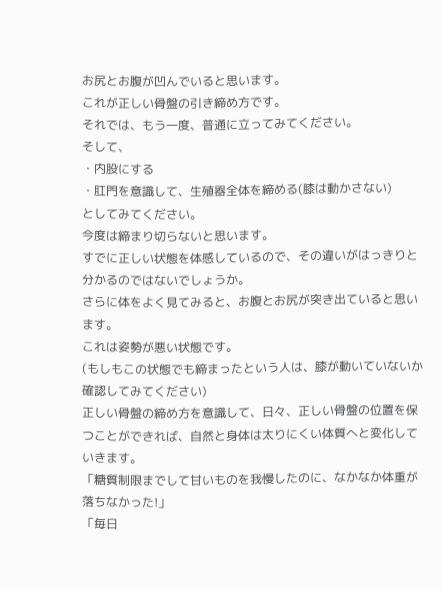お尻とお腹が凹んでいると思います。
これが正しい骨盤の引き締め方です。
それでは、もう一度、普通に立ってみてください。
そして、
・内股にする
・肛門を意識して、生殖器全体を締める(膝は動かさない)
としてみてください。
今度は締まり切らないと思います。
すでに正しい状態を体感しているので、その違いがはっきりと分かるのではないでしょうか。
さらに体をよく見てみると、お腹とお尻が突き出ていると思います。
これは姿勢が悪い状態です。
(もしもこの状態でも締まったという人は、膝が動いていないか確認してみてください)
正しい骨盤の締め方を意識して、日々、正しい骨盤の位置を保つことができれば、自然と身体は太りにくい体質へと変化していきます。
「糖質制限までして甘いものを我慢したのに、なかなか体重が落ちなかった!」
「毎日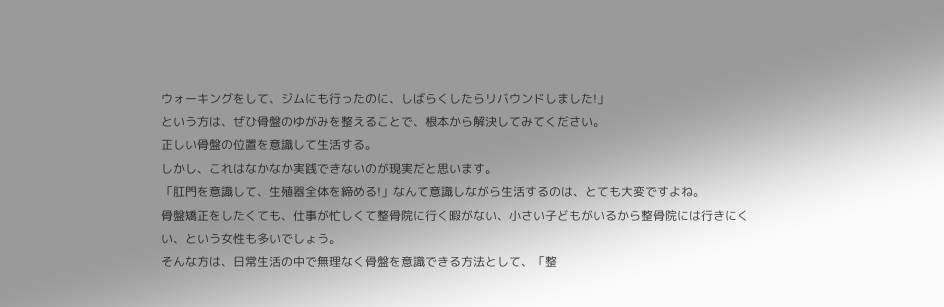ウォーキングをして、ジムにも行ったのに、しばらくしたらリバウンドしました!」
という方は、ぜひ骨盤のゆがみを整えることで、根本から解決してみてください。
正しい骨盤の位置を意識して生活する。
しかし、これはなかなか実践できないのが現実だと思います。
「肛門を意識して、生殖器全体を締める!」なんて意識しながら生活するのは、とても大変ですよね。
骨盤矯正をしたくても、仕事が忙しくて整骨院に行く暇がない、小さい子どもがいるから整骨院には行きにくい、という女性も多いでしょう。
そんな方は、日常生活の中で無理なく骨盤を意識できる方法として、「整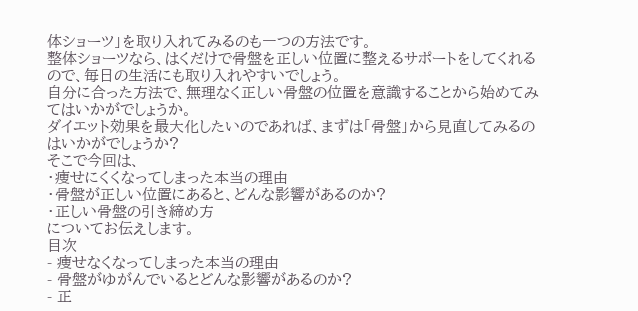体ショーツ」を取り入れてみるのも一つの方法です。
整体ショーツなら、はくだけで骨盤を正しい位置に整えるサポートをしてくれるので、毎日の生活にも取り入れやすいでしょう。
自分に合った方法で、無理なく正しい骨盤の位置を意識することから始めてみてはいかがでしょうか。
ダイエット効果を最大化したいのであれば、まずは「骨盤」から見直してみるのはいかがでしょうか?
そこで今回は、
・痩せにくくなってしまった本当の理由
・骨盤が正しい位置にあると、どんな影響があるのか?
・正しい骨盤の引き締め方
についてお伝えします。
目次
- 痩せなくなってしまった本当の理由
- 骨盤がゆがんでいるとどんな影響があるのか?
- 正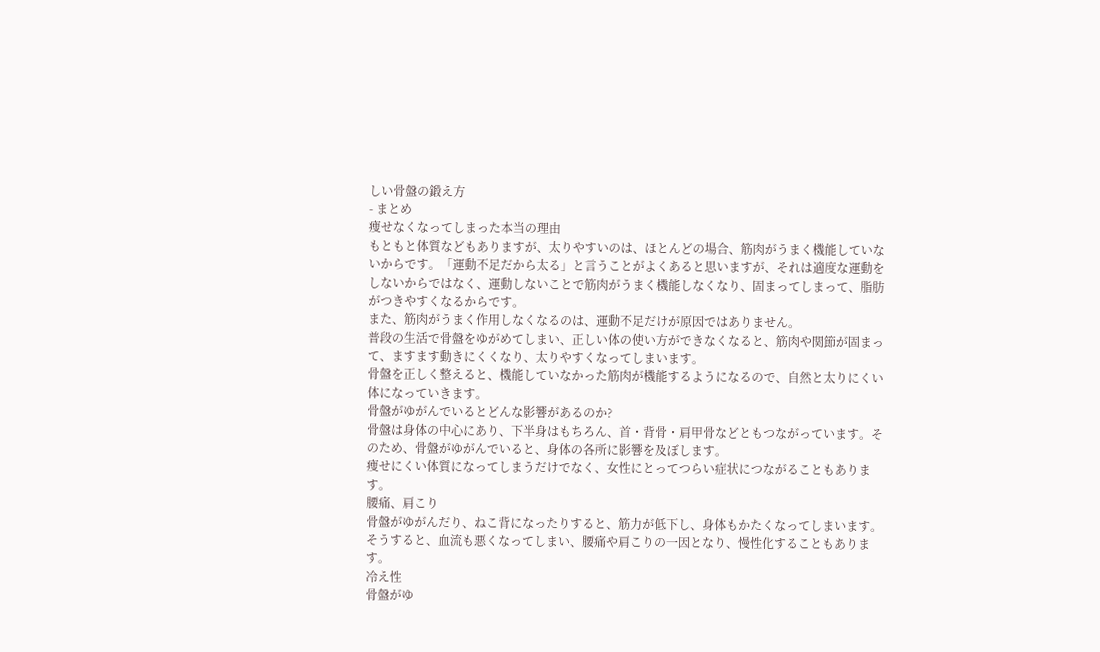しい骨盤の鍛え方
- まとめ
痩せなくなってしまった本当の理由
もともと体質などもありますが、太りやすいのは、ほとんどの場合、筋肉がうまく機能していないからです。「運動不足だから太る」と言うことがよくあると思いますが、それは適度な運動をしないからではなく、運動しないことで筋肉がうまく機能しなくなり、固まってしまって、脂肪がつきやすくなるからです。
また、筋肉がうまく作用しなくなるのは、運動不足だけが原因ではありません。
普段の生活で骨盤をゆがめてしまい、正しい体の使い方ができなくなると、筋肉や関節が固まって、ますます動きにくくなり、太りやすくなってしまいます。
骨盤を正しく整えると、機能していなかった筋肉が機能するようになるので、自然と太りにくい体になっていきます。
骨盤がゆがんでいるとどんな影響があるのか?
骨盤は身体の中心にあり、下半身はもちろん、首・背骨・肩甲骨などともつながっています。そのため、骨盤がゆがんでいると、身体の各所に影響を及ぼします。
痩せにくい体質になってしまうだけでなく、女性にとってつらい症状につながることもあります。
腰痛、肩こり
骨盤がゆがんだり、ねこ背になったりすると、筋力が低下し、身体もかたくなってしまいます。そうすると、血流も悪くなってしまい、腰痛や肩こりの一因となり、慢性化することもあります。
冷え性
骨盤がゆ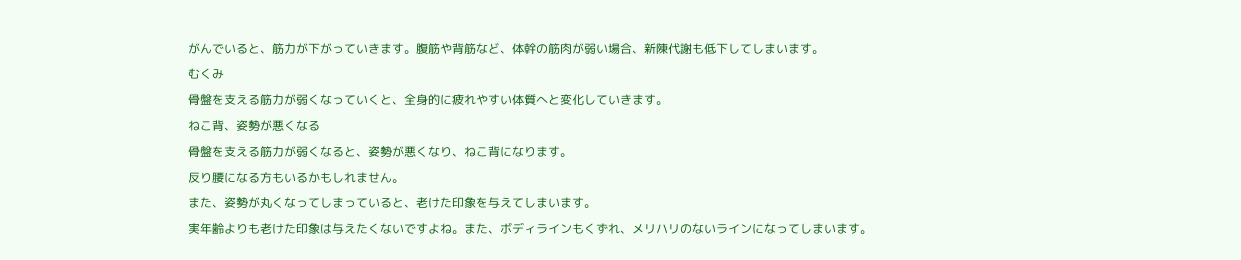がんでいると、筋力が下がっていきます。腹筋や背筋など、体幹の筋肉が弱い場合、新陳代謝も低下してしまいます。
むくみ
骨盤を支える筋力が弱くなっていくと、全身的に疲れやすい体質へと変化していきます。
ねこ背、姿勢が悪くなる
骨盤を支える筋力が弱くなると、姿勢が悪くなり、ねこ背になります。
反り腰になる方もいるかもしれません。
また、姿勢が丸くなってしまっていると、老けた印象を与えてしまいます。
実年齢よりも老けた印象は与えたくないですよね。また、ボディラインもくずれ、メリハリのないラインになってしまいます。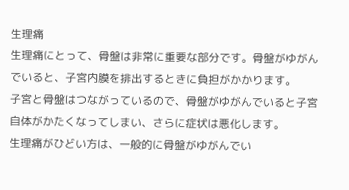生理痛
生理痛にとって、骨盤は非常に重要な部分です。骨盤がゆがんでいると、子宮内膜を排出するときに負担がかかります。
子宮と骨盤はつながっているので、骨盤がゆがんでいると子宮自体がかたくなってしまい、さらに症状は悪化します。
生理痛がひどい方は、一般的に骨盤がゆがんでい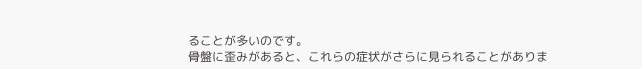ることが多いのです。
骨盤に歪みがあると、これらの症状がさらに見られることがありま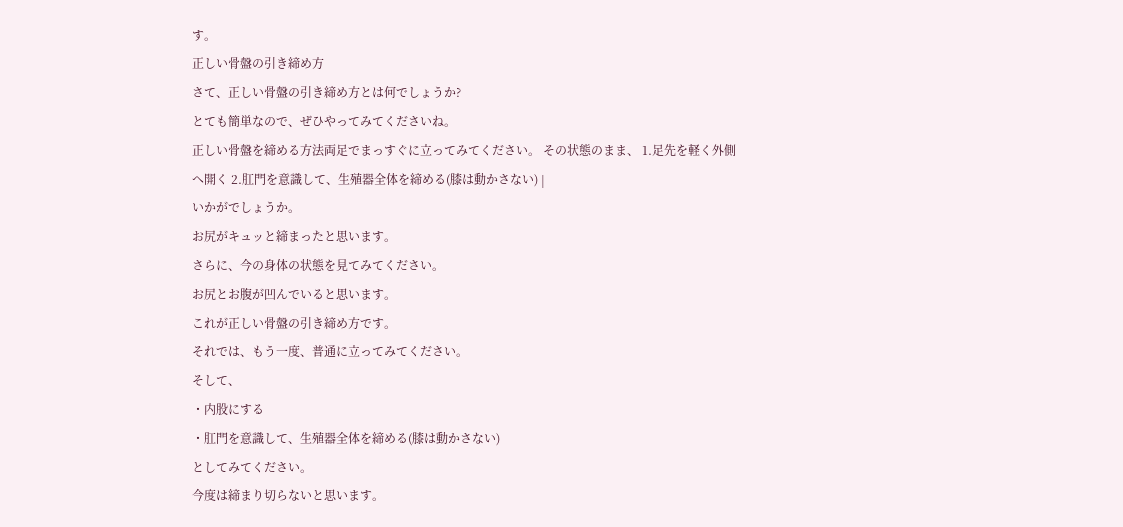す。
正しい骨盤の引き締め方
さて、正しい骨盤の引き締め方とは何でしょうか?
とても簡単なので、ぜひやってみてくださいね。
正しい骨盤を締める方法両足でまっすぐに立ってみてください。 その状態のまま、 1.足先を軽く外側へ開く 2.肛門を意識して、生殖器全体を締める(膝は動かさない) |
いかがでしょうか。
お尻がキュッと締まったと思います。
さらに、今の身体の状態を見てみてください。
お尻とお腹が凹んでいると思います。
これが正しい骨盤の引き締め方です。
それでは、もう一度、普通に立ってみてください。
そして、
・内股にする
・肛門を意識して、生殖器全体を締める(膝は動かさない)
としてみてください。
今度は締まり切らないと思います。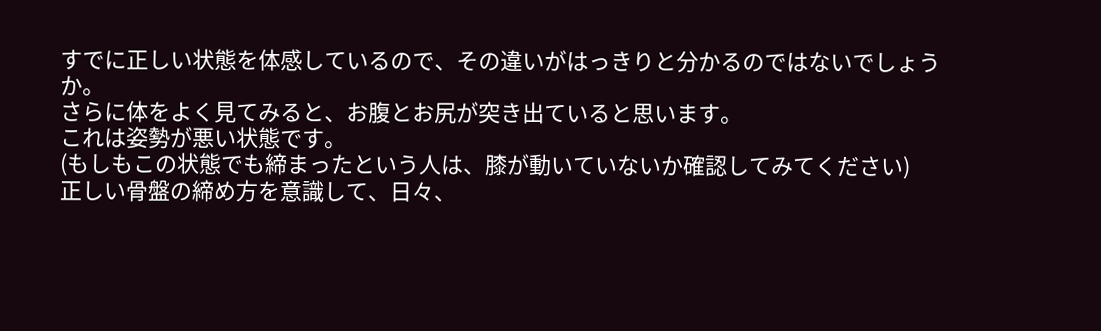すでに正しい状態を体感しているので、その違いがはっきりと分かるのではないでしょうか。
さらに体をよく見てみると、お腹とお尻が突き出ていると思います。
これは姿勢が悪い状態です。
(もしもこの状態でも締まったという人は、膝が動いていないか確認してみてください)
正しい骨盤の締め方を意識して、日々、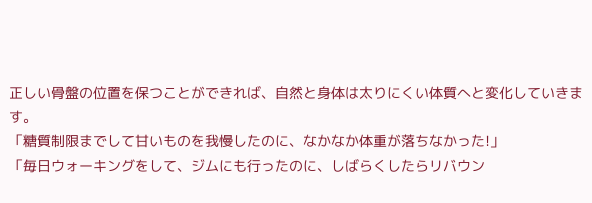正しい骨盤の位置を保つことができれば、自然と身体は太りにくい体質へと変化していきます。
「糖質制限までして甘いものを我慢したのに、なかなか体重が落ちなかった!」
「毎日ウォーキングをして、ジムにも行ったのに、しばらくしたらリバウン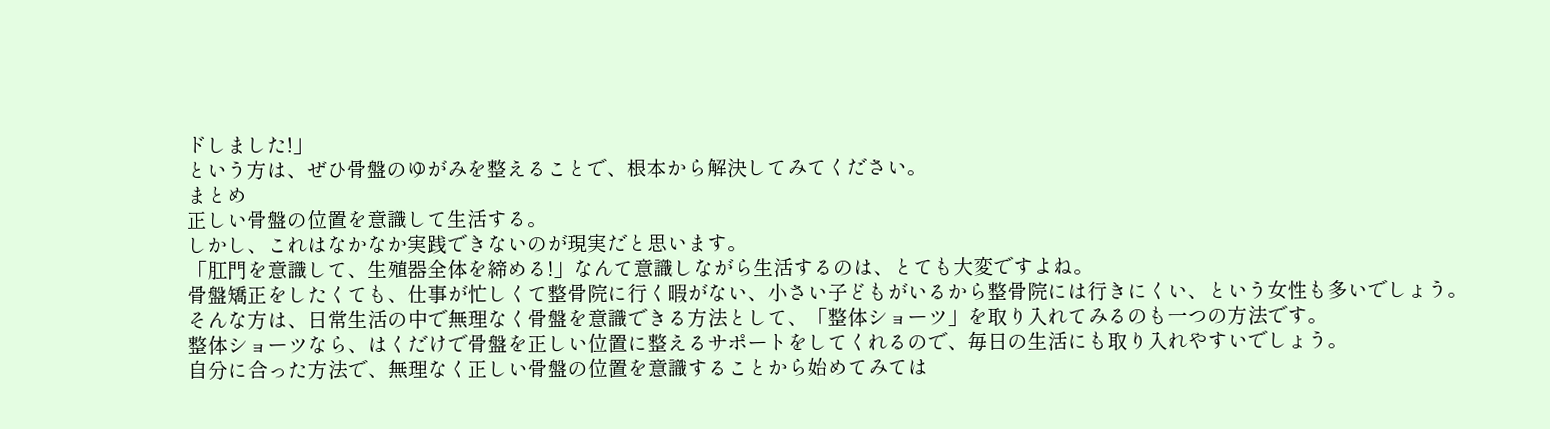ドしました!」
という方は、ぜひ骨盤のゆがみを整えることで、根本から解決してみてください。
まとめ
正しい骨盤の位置を意識して生活する。
しかし、これはなかなか実践できないのが現実だと思います。
「肛門を意識して、生殖器全体を締める!」なんて意識しながら生活するのは、とても大変ですよね。
骨盤矯正をしたくても、仕事が忙しくて整骨院に行く暇がない、小さい子どもがいるから整骨院には行きにくい、という女性も多いでしょう。
そんな方は、日常生活の中で無理なく骨盤を意識できる方法として、「整体ショーツ」を取り入れてみるのも一つの方法です。
整体ショーツなら、はくだけで骨盤を正しい位置に整えるサポートをしてくれるので、毎日の生活にも取り入れやすいでしょう。
自分に合った方法で、無理なく正しい骨盤の位置を意識することから始めてみては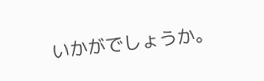いかがでしょうか。